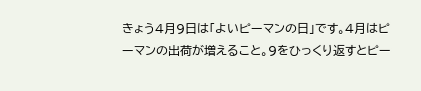きょう4月9日は「よいピーマンの日」です。4月はピーマンの出荷が増えること。9をひっくり返すとピー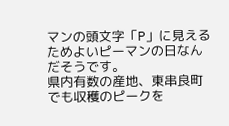マンの頭文字「P」に見えるためよいピーマンの日なんだそうです。
県内有数の産地、東串良町でも収穫のピークを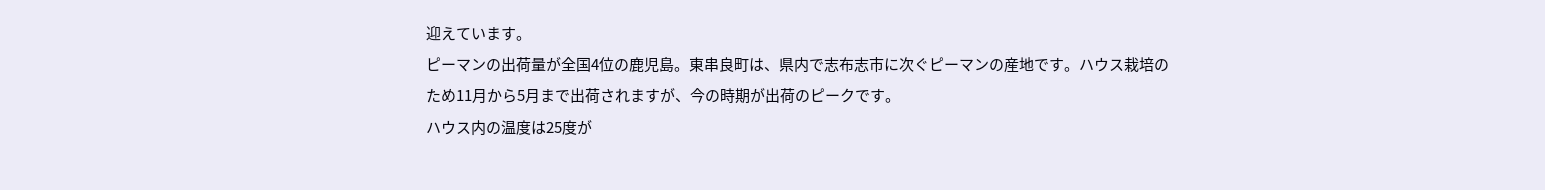迎えています。
ピーマンの出荷量が全国4位の鹿児島。東串良町は、県内で志布志市に次ぐピーマンの産地です。ハウス栽培のため11月から5月まで出荷されますが、今の時期が出荷のピークです。
ハウス内の温度は25度が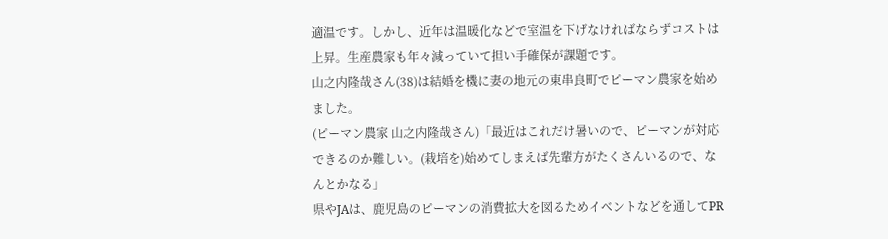適温です。しかし、近年は温暖化などで室温を下げなければならずコストは上昇。生産農家も年々減っていて担い手確保が課題です。
山之内隆哉さん(38)は結婚を機に妻の地元の東串良町でピーマン農家を始めました。
(ピーマン農家 山之内隆哉さん)「最近はこれだけ暑いので、ピーマンが対応できるのか難しい。(栽培を)始めてしまえば先輩方がたくさんいるので、なんとかなる」
県やJAは、鹿児島のピーマンの消費拡大を図るためイベントなどを通してPR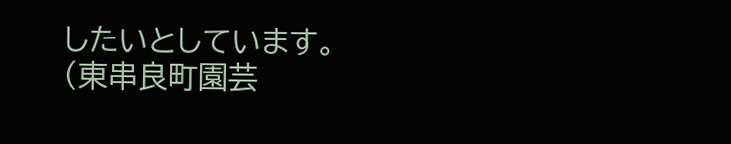したいとしています。
(東串良町園芸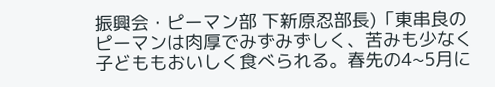振興会・ピーマン部 下新原忍部長)「東串良のピーマンは肉厚でみずみずしく、苦みも少なく子どももおいしく食べられる。春先の4~5月に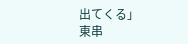出てくる」
東串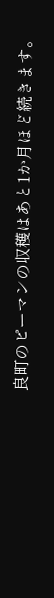良町のピーマンの収穫はあと1か月ほど続きます。